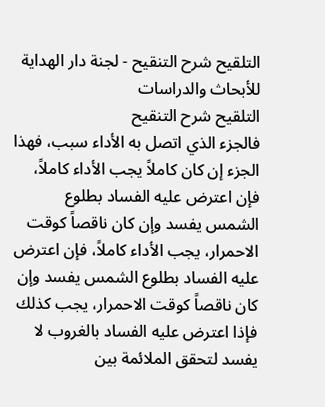التلقيح شرح التنقيح - لجنة دار الهداية للأبحاث والدراسات
التلقيح شرح التنقيح
فالجزء الذي اتصل به الأداء سبب، فهذا الجزء إن كان كاملاً يجب الأداء كاملاً، فإن اعترض عليه الفساد بطلوع الشمس يفسد وإن كان ناقصاً كوقت الاحمرار، يجب الأداء كاملاً، فإن اعترض عليه الفساد بطلوع الشمس يفسد وإن كان ناقصاً كوقت الاحمرار، يجب كذلك فإذا اعترض عليه الفساد بالغروب لا يفسد لتحقق الملائمة بين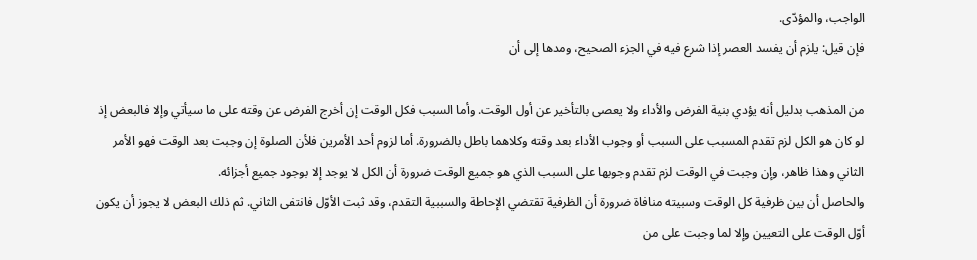الواجب، والمؤدّى.
فإن قيل: يلزم أن يفسد العصر إذا شرع فيه في الجزء الصحيح، ومدها إلى أن

من المذهب بدليل أنه يؤدي بنية الفرض والأداء ولا يعصى بالتأخير عن أول الوقت. وأما السبب فكل الوقت إن أخرج الفرض عن وقته على ما سيأتي وإلا فالبعض إذ لو كان هو الكل لزم تقدم المسبب على السبب أو وجوب الأداء بعد وقته وكلاهما باطل بالضرورة. أما لزوم أحد الأمرين فلأن الصلوة إن وجبت بعد الوقت فهو الأمر الثاني وهذا ظاهر، وإن وجبت في الوقت لزم تقدم وجوبها على السبب الذي هو جميع الوقت ضرورة أن الكل لا يوجد إلا بوجود جميع أجزائه.
والحاصل أن بين ظرفية كل الوقت وسبيته منافاة ضرورة أن الظرفية تقتضي الإحاطة والسببية التقدم، وقد ثبت الأوّل فانتفى الثاني. ثم ذلك البعض لا يجوز أن يكون أوّل الوقت على التعيين وإلا لما وجبت على من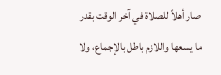صار أهلاً للصلاة في آخر الوقت بقدر ما يسعها واللازم باطل بالإجماع، ولا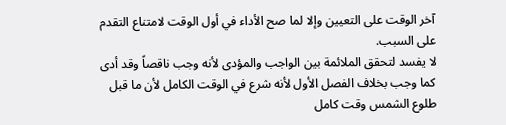آخر الوقت على التعيين وإلا لما صح الأداء في أول الوقت لامتناع التقدم على السبب.
لا يفسد لتحقق الملائمة بين الواجب والمؤدى لأنه وجب ناقصاً وقد أدى كما وجب بخلاف الفصل الأول لأنه شرع في الوقت الكامل لأن ما قبل طلوع الشمس وقت كامل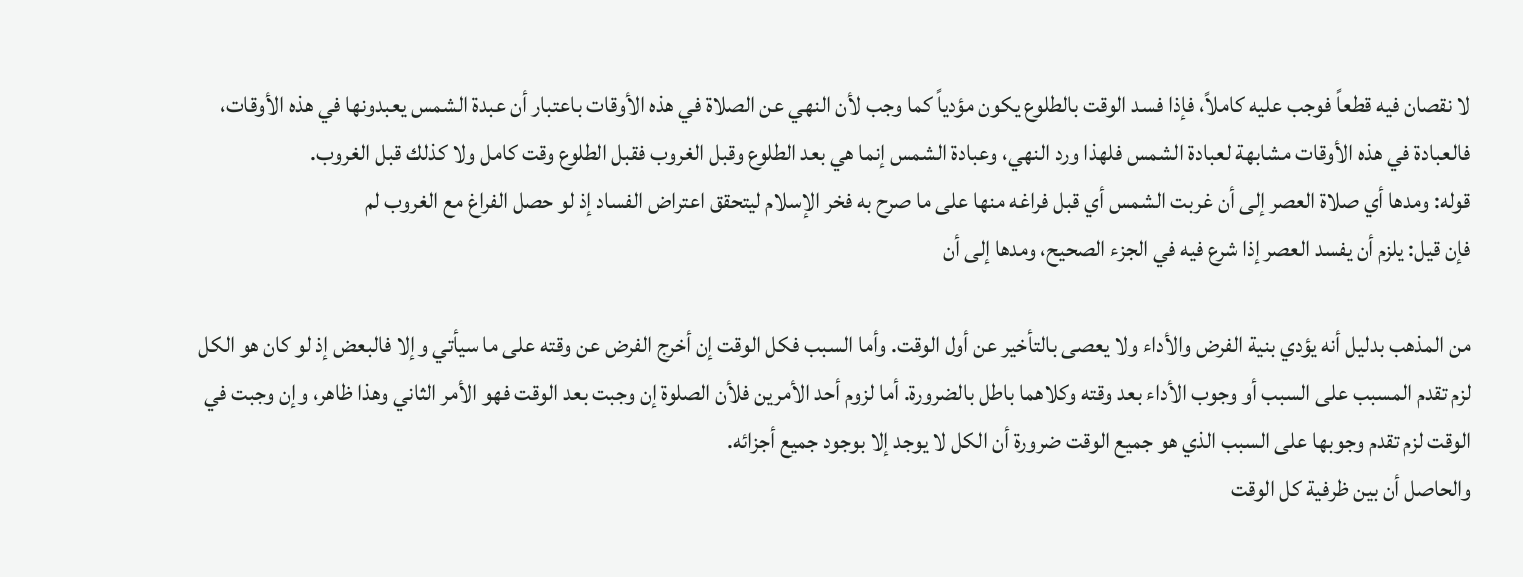لا نقصان فيه قطعاً فوجب عليه كاملاً، فإذا فسد الوقت بالطلوع يكون مؤدياً كما وجب لأن النهي عن الصلاة في هذه الأوقات باعتبار أن عبدة الشمس يعبدونها في هذه الأوقات، فالعبادة في هذه الأوقات مشابهة لعبادة الشمس فلهذا ورد النهي، وعبادة الشمس إنما هي بعد الطلوع وقبل الغروب فقبل الطلوع وقت كامل ولا كذلك قبل الغروب.
قوله: ومدها أي صلاة العصر إلى أن غربت الشمس أي قبل فراغه منها على ما صرح به فخر الإسلام ليتحقق اعتراض الفساد إذ لو حصل الفراغ مع الغروب لم
فإن قيل: يلزم أن يفسد العصر إذا شرع فيه في الجزء الصحيح، ومدها إلى أن

من المذهب بدليل أنه يؤدي بنية الفرض والأداء ولا يعصى بالتأخير عن أول الوقت. وأما السبب فكل الوقت إن أخرج الفرض عن وقته على ما سيأتي وإلا فالبعض إذ لو كان هو الكل لزم تقدم المسبب على السبب أو وجوب الأداء بعد وقته وكلاهما باطل بالضرورة. أما لزوم أحد الأمرين فلأن الصلوة إن وجبت بعد الوقت فهو الأمر الثاني وهذا ظاهر، وإن وجبت في الوقت لزم تقدم وجوبها على السبب الذي هو جميع الوقت ضرورة أن الكل لا يوجد إلا بوجود جميع أجزائه.
والحاصل أن بين ظرفية كل الوقت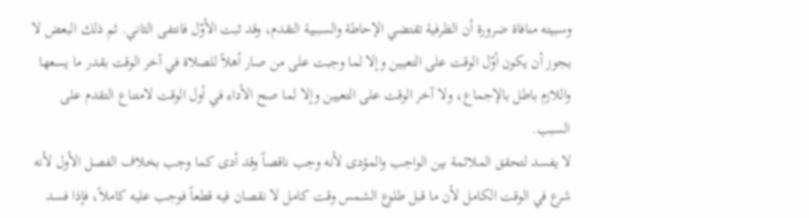وسبيته منافاة ضرورة أن الظرفية تقتضي الإحاطة والسببية التقدم، وقد ثبت الأوّل فانتفى الثاني. ثم ذلك البعض لا يجوز أن يكون أوّل الوقت على التعيين وإلا لما وجبت على من صار أهلاً للصلاة في آخر الوقت بقدر ما يسعها واللازم باطل بالإجماع، ولا آخر الوقت على التعيين وإلا لما صح الأداء في أول الوقت لامتناع التقدم على السبب.
لا يفسد لتحقق الملائمة بين الواجب والمؤدى لأنه وجب ناقصاً وقد أدى كما وجب بخلاف الفصل الأول لأنه شرع في الوقت الكامل لأن ما قبل طلوع الشمس وقت كامل لا نقصان فيه قطعاً فوجب عليه كاملاً، فإذا فسد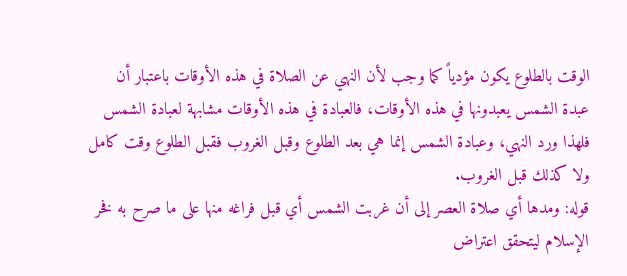الوقت بالطلوع يكون مؤدياً كما وجب لأن النهي عن الصلاة في هذه الأوقات باعتبار أن عبدة الشمس يعبدونها في هذه الأوقات، فالعبادة في هذه الأوقات مشابهة لعبادة الشمس فلهذا ورد النهي، وعبادة الشمس إنما هي بعد الطلوع وقبل الغروب فقبل الطلوع وقت كامل ولا كذلك قبل الغروب.
قوله: ومدها أي صلاة العصر إلى أن غربت الشمس أي قبل فراغه منها على ما صرح به فخر الإسلام ليتحقق اعتراض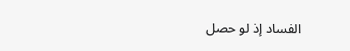الفساد إذ لو حصل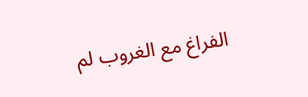الفراغ مع الغروب لم